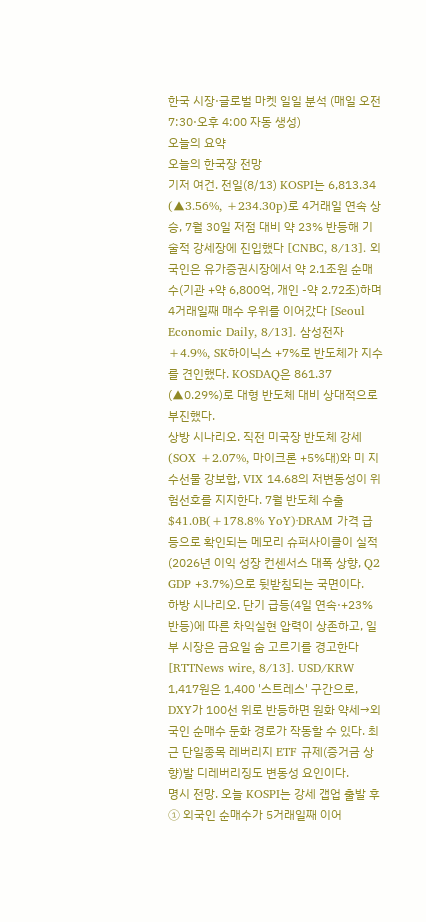한국 시장·글로벌 마켓 일일 분석 (매일 오전 7:30·오후 4:00 자동 생성)
오늘의 요약
오늘의 한국장 전망
기저 여건. 전일(8/13) KOSPI는 6,813.34 (▲3.56%, +234.30p)로 4거래일 연속 상승, 7월 30일 저점 대비 약 23% 반등해 기술적 강세장에 진입했다 [CNBC, 8/13]. 외국인은 유가증권시장에서 약 2.1조원 순매수(기관 +약 6,800억, 개인 -약 2.72조)하며 4거래일째 매수 우위를 이어갔다 [Seoul Economic Daily, 8/13]. 삼성전자 +4.9%, SK하이닉스 +7%로 반도체가 지수를 견인했다. KOSDAQ은 861.37 (▲0.29%)로 대형 반도체 대비 상대적으로 부진했다.
상방 시나리오. 직전 미국장 반도체 강세(SOX +2.07%, 마이크론 +5%대)와 미 지수선물 강보합, VIX 14.68의 저변동성이 위험선호를 지지한다. 7월 반도체 수출 $41.0B(+178.8% YoY)·DRAM 가격 급등으로 확인되는 메모리 슈퍼사이클이 실적(2026년 이익 성장 컨센서스 대폭 상향, Q2 GDP +3.7%)으로 뒷받침되는 국면이다.
하방 시나리오. 단기 급등(4일 연속·+23% 반등)에 따른 차익실현 압력이 상존하고, 일부 시장은 금요일 숨 고르기를 경고한다 [RTTNews wire, 8/13]. USD/KRW 1,417원은 1,400 '스트레스' 구간으로, DXY가 100선 위로 반등하면 원화 약세→외국인 순매수 둔화 경로가 작동할 수 있다. 최근 단일종목 레버리지 ETF 규제(증거금 상향)발 디레버리징도 변동성 요인이다.
명시 전망. 오늘 KOSPI는 강세 갭업 출발 후 ① 외국인 순매수가 5거래일째 이어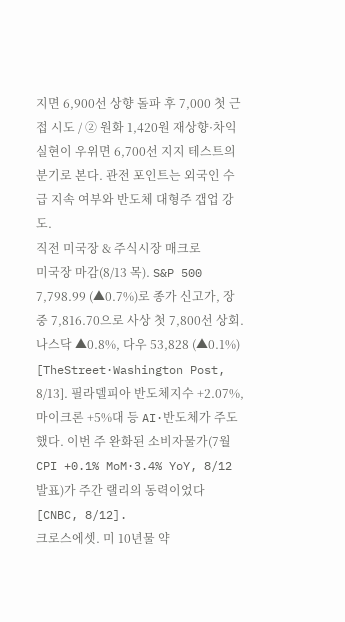지면 6,900선 상향 돌파 후 7,000 첫 근접 시도 / ② 원화 1,420원 재상향·차익실현이 우위면 6,700선 지지 테스트의 분기로 본다. 관전 포인트는 외국인 수급 지속 여부와 반도체 대형주 갭업 강도.
직전 미국장 & 주식시장 매크로
미국장 마감(8/13 목). S&P 500 7,798.99 (▲0.7%)로 종가 신고가, 장중 7,816.70으로 사상 첫 7,800선 상회. 나스닥 ▲0.8%, 다우 53,828 (▲0.1%) [TheStreet·Washington Post, 8/13]. 필라델피아 반도체지수 +2.07%, 마이크론 +5%대 등 AI·반도체가 주도했다. 이번 주 완화된 소비자물가(7월 CPI +0.1% MoM·3.4% YoY, 8/12 발표)가 주간 랠리의 동력이었다 [CNBC, 8/12].
크로스에셋. 미 10년물 약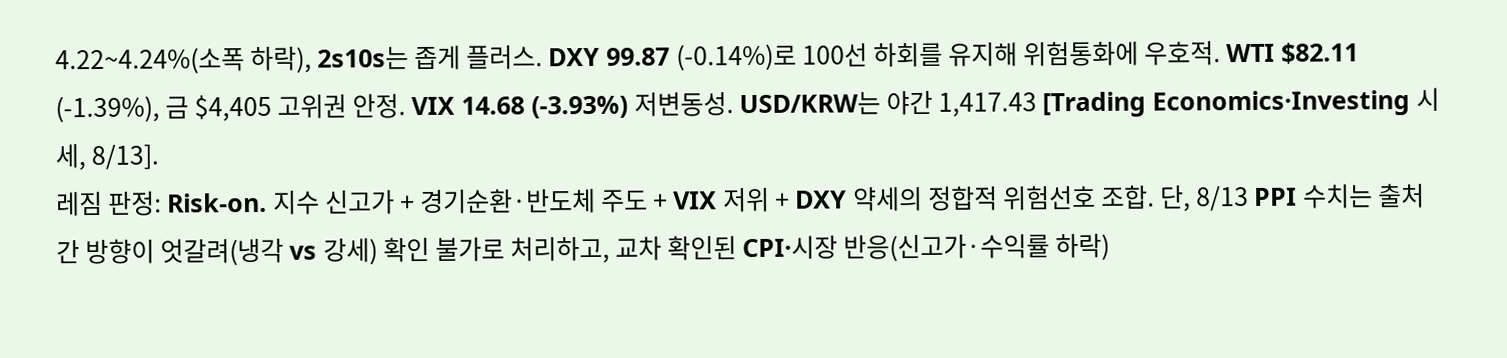4.22~4.24%(소폭 하락), 2s10s는 좁게 플러스. DXY 99.87 (-0.14%)로 100선 하회를 유지해 위험통화에 우호적. WTI $82.11 (-1.39%), 금 $4,405 고위권 안정. VIX 14.68 (-3.93%) 저변동성. USD/KRW는 야간 1,417.43 [Trading Economics·Investing 시세, 8/13].
레짐 판정: Risk-on. 지수 신고가 + 경기순환·반도체 주도 + VIX 저위 + DXY 약세의 정합적 위험선호 조합. 단, 8/13 PPI 수치는 출처 간 방향이 엇갈려(냉각 vs 강세) 확인 불가로 처리하고, 교차 확인된 CPI·시장 반응(신고가·수익률 하락)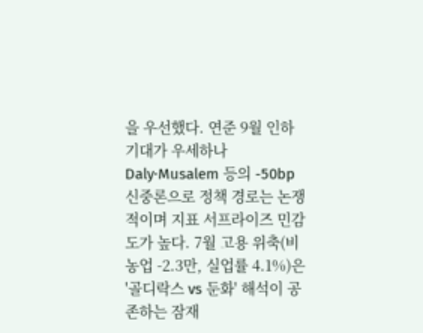을 우선했다. 연준 9월 인하 기대가 우세하나 Daly·Musalem 등의 -50bp 신중론으로 정책 경로는 논쟁적이며 지표 서프라이즈 민감도가 높다. 7월 고용 위축(비농업 -2.3만, 실업률 4.1%)은 '골디락스 vs 둔화' 해석이 공존하는 잠재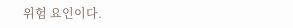위험 요인이다.